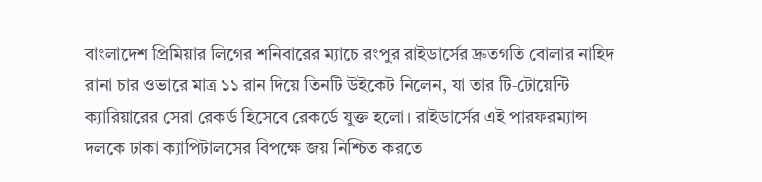বাংলাদেশ প্রিমিয়ার লিগের শনিবারের ম্যাচে রংপুর রাইডার্সের দ্রুতগতি বোলার নাহিদ রানা চার ওভারে মাত্র ১১ রান দিয়ে তিনটি উইকেট নিলেন, যা তার টি‑টোয়েন্টি ক্যারিয়ারের সেরা রেকর্ড হিসেবে রেকর্ডে যুক্ত হলো। রাইডার্সের এই পারফরম্যান্স দলকে ঢাকা ক্যাপিটালসের বিপক্ষে জয় নিশ্চিত করতে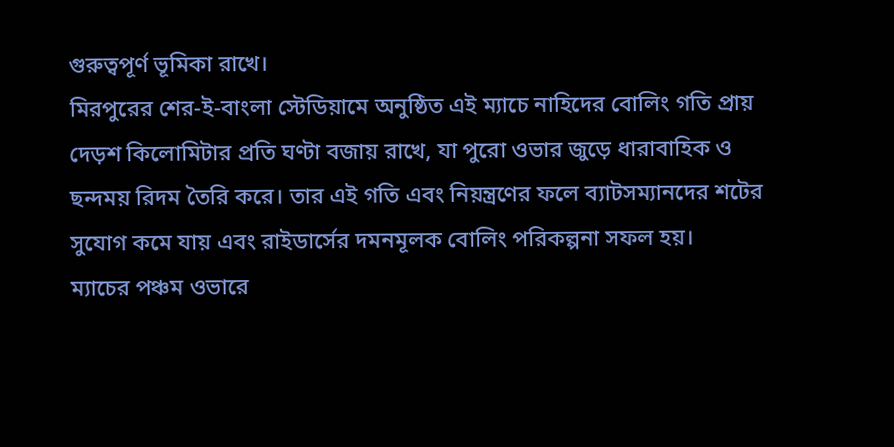গুরুত্বপূর্ণ ভূমিকা রাখে।
মিরপুরের শের‑ই‑বাংলা স্টেডিয়ামে অনুষ্ঠিত এই ম্যাচে নাহিদের বোলিং গতি প্রায় দেড়শ কিলোমিটার প্রতি ঘণ্টা বজায় রাখে, যা পুরো ওভার জুড়ে ধারাবাহিক ও ছন্দময় রিদম তৈরি করে। তার এই গতি এবং নিয়ন্ত্রণের ফলে ব্যাটসম্যানদের শটের সুযোগ কমে যায় এবং রাইডার্সের দমনমূলক বোলিং পরিকল্পনা সফল হয়।
ম্যাচের পঞ্চম ওভারে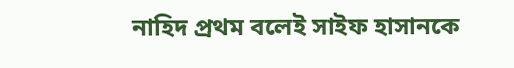নাহিদ প্রথম বলেই সাইফ হাসানকে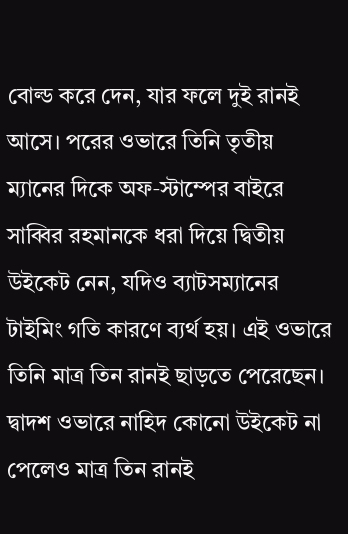বোল্ড করে দেন, যার ফলে দুই রানই আসে। পরের ওভারে তিনি তৃতীয় ম্যানের দিকে অফ‑স্টাম্পের বাইরে সাব্বির রহমানকে ধরা দিয়ে দ্বিতীয় উইকেট নেন, যদিও ব্যাটসম্যানের টাইমিং গতি কারণে ব্যর্থ হয়। এই ওভারে তিনি মাত্র তিন রানই ছাড়তে পেরেছেন।
দ্বাদশ ওভারে নাহিদ কোনো উইকেট না পেলেও মাত্র তিন রানই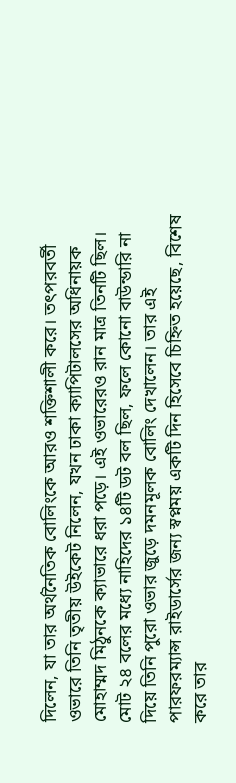দিলেন, যা তার অর্থনৈতিক বোলিংকে আরও শক্তিশালী করে। তৎপরবর্তী ওভারে তিনি তৃতীয় উইকেট নিলেন, যখন ঢাকা ক্যাপিটালসের অধিনায়ক মোহাম্মদ মিঠুনকে ক্যাভারে ধরা পড়ে। এই ওভারেরও রান মাত্র তিনটি ছিল।
মোট ২৪ বলের মধ্যে নাহিদের ১৪টি ডট বল ছিল, ফলে কোনো বাউন্ডারি না দিয়ে তিনি পুরো ওভার জুড়ে দমনমূলক বোলিং দেখালেন। তার এই পারফরম্যান্স রাইডার্সের জন্য স্বপ্নময় একটি দিন হিসেবে চিহ্নিত হয়েছে, বিশেষ করে তার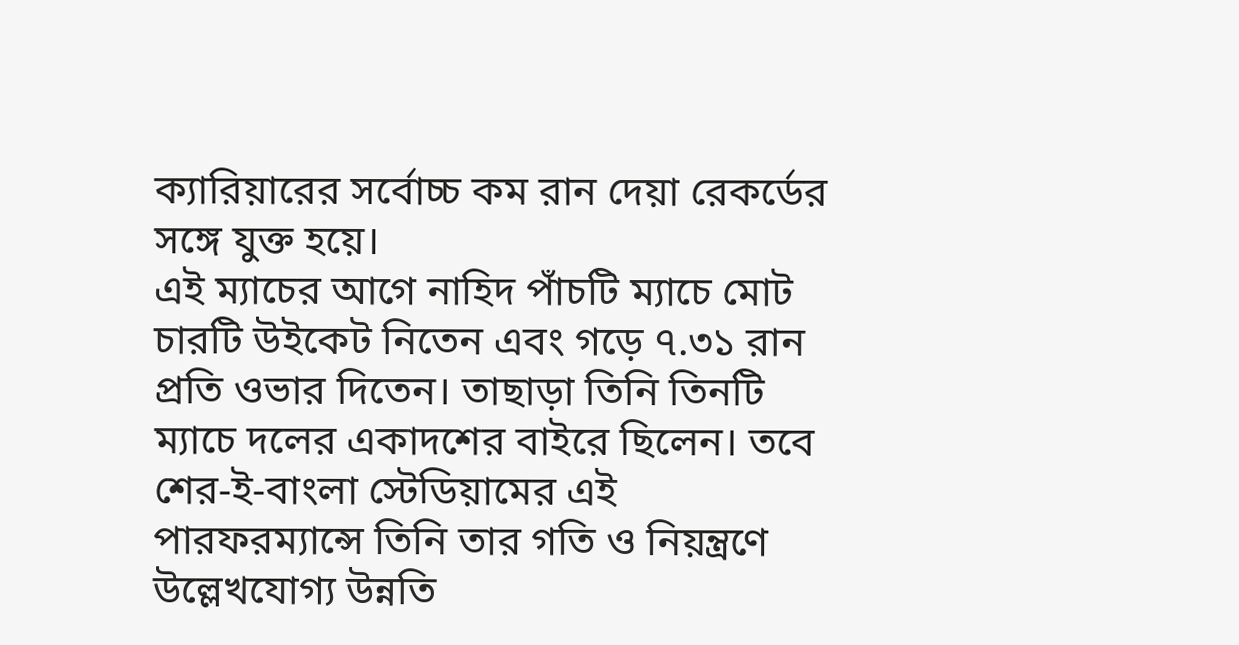ক্যারিয়ারের সর্বোচ্চ কম রান দেয়া রেকর্ডের সঙ্গে যুক্ত হয়ে।
এই ম্যাচের আগে নাহিদ পাঁচটি ম্যাচে মোট চারটি উইকেট নিতেন এবং গড়ে ৭.৩১ রান প্রতি ওভার দিতেন। তাছাড়া তিনি তিনটি ম্যাচে দলের একাদশের বাইরে ছিলেন। তবে শের‑ই‑বাংলা স্টেডিয়ামের এই পারফরম্যান্সে তিনি তার গতি ও নিয়ন্ত্রণে উল্লেখযোগ্য উন্নতি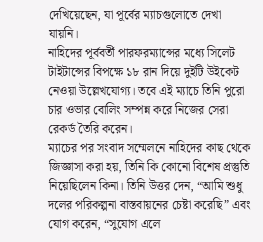দেখিয়েছেন, যা পূর্বের ম্যাচগুলোতে দেখা যায়নি।
নাহিদের পূর্ববর্তী পারফরম্যান্সের মধ্যে সিলেট টাইটান্সের বিপক্ষে ১৮ রান দিয়ে দুইটি উইকেট নেওয়া উল্লেখযোগ্য। তবে এই ম্যাচে তিনি পুরো চার ওভার বোলিং সম্পন্ন করে নিজের সেরা রেকর্ড তৈরি করেন।
ম্যাচের পর সংবাদ সম্মেলনে নাহিদের কাছ থেকে জিজ্ঞাসা করা হয়, তিনি কি কোনো বিশেষ প্রস্তুতি নিয়েছিলেন কিনা। তিনি উত্তর দেন, “আমি শুধু দলের পরিকল্পনা বাস্তবায়নের চেষ্টা করেছি” এবং যোগ করেন, “সুযোগ এলে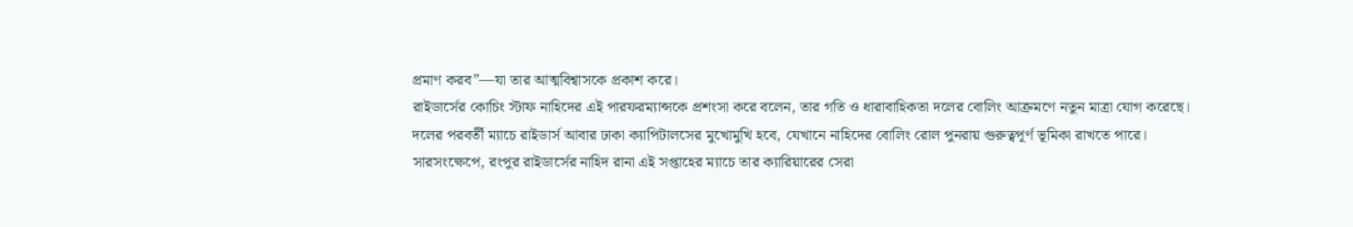প্রমাণ করব”—যা তার আত্মবিশ্বাসকে প্রকাশ করে।
রাইডার্সের কোচিং স্টাফ নাহিদের এই পারফরম্যান্সকে প্রশংসা করে বলেন, তার গতি ও ধারাবাহিকতা দলের বোলিং আক্রমণে নতুন মাত্রা যোগ করেছে। দলের পরবর্তী ম্যাচে রাইডার্স আবার ঢাকা ক্যাপিটালসের মুখোমুখি হবে, যেখানে নাহিদের বোলিং রোল পুনরায় গুরুত্বপূর্ণ ভূমিকা রাখতে পারে।
সারসংক্ষেপে, রংপুর রাইডার্সের নাহিদ রানা এই সপ্তাহের ম্যাচে তার ক্যারিয়ারের সেরা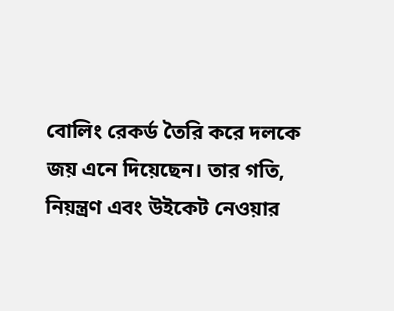বোলিং রেকর্ড তৈরি করে দলকে জয় এনে দিয়েছেন। তার গতি, নিয়ন্ত্রণ এবং উইকেট নেওয়ার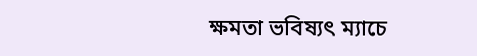ক্ষমতা ভবিষ্যৎ ম্যাচে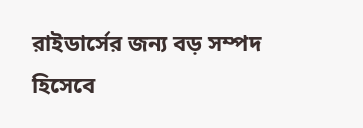রাইডার্সের জন্য বড় সম্পদ হিসেবে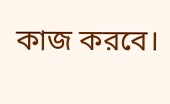কাজ করবে।